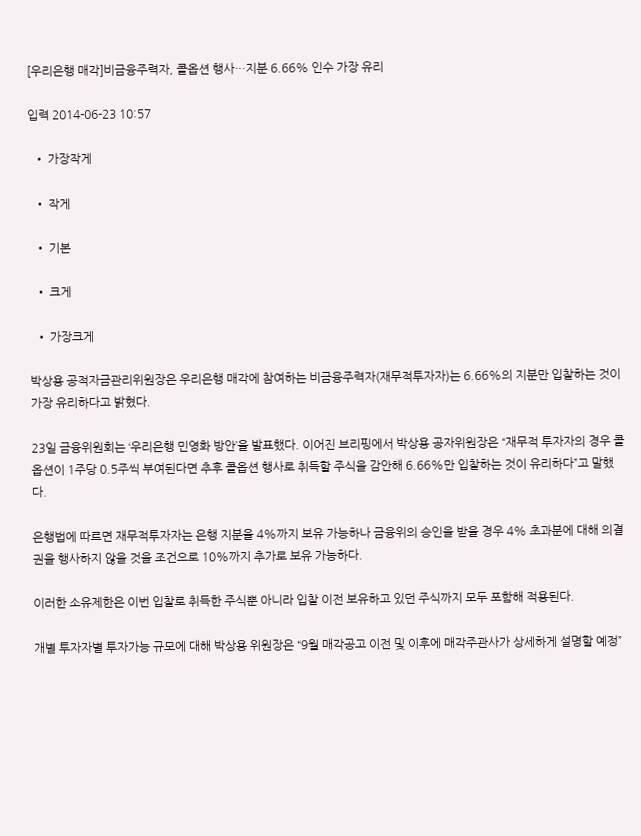[우리은행 매각]비금융주력자, 콜옵션 행사…지분 6.66% 인수 가장 유리

입력 2014-06-23 10:57

  • 가장작게

  • 작게

  • 기본

  • 크게

  • 가장크게

박상용 공적자금관리위원장은 우리은행 매각에 참여하는 비금융주력자(재무적투자자)는 6.66%의 지분만 입찰하는 것이 가장 유리하다고 밝혔다.

23일 금융위원회는 ‘우리은행 민영화 방안’을 발표했다. 이어진 브리핑에서 박상용 공자위원장은 “재무적 투자자의 경우 콜옵션이 1주당 0.5주씩 부여된다면 추후 콜옵션 행사로 취득할 주식을 감안해 6.66%만 입찰하는 것이 유리하다”고 말했다.

은행법에 따르면 재무적투자자는 은행 지분을 4%까지 보유 가능하나 금융위의 승인을 받을 경우 4% 초과분에 대해 의결권을 행사하지 않을 것을 조건으로 10%까지 추가로 보유 가능하다.

이러한 소유제한은 이번 입찰로 취득한 주식뿐 아니라 입찰 이전 보유하고 있던 주식까지 모두 포함해 적용된다.

개별 투자자별 투자가능 규모에 대해 박상용 위원장은 “9월 매각공고 이전 및 이후에 매각주관사가 상세하게 설명할 예정”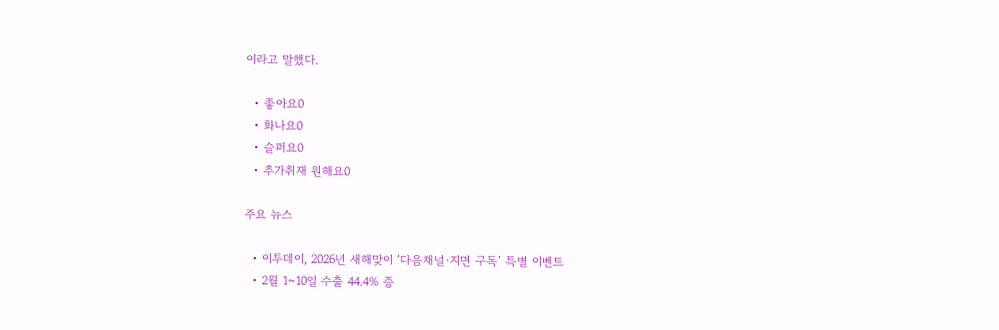이라고 말했다.

  • 좋아요0
  • 화나요0
  • 슬퍼요0
  • 추가취재 원해요0

주요 뉴스

  • 이투데이, 2026년 새해맞이 ‘다음채널·지면 구독’ 특별 이벤트
  • 2월 1~10일 수출 44.4% 증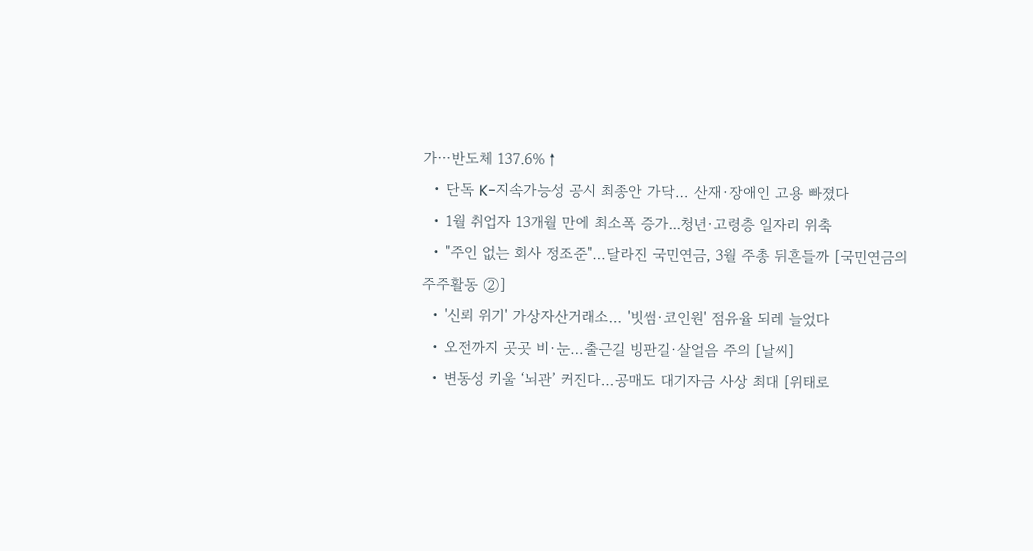가⋯반도체 137.6%↑
  • 단독 K-지속가능성 공시 최종안 가닥… 산재·장애인 고용 빠졌다
  • 1월 취업자 13개월 만에 최소폭 증가...청년·고령층 일자리 위축
  • "주인 없는 회사 정조준"…달라진 국민연금, 3월 주총 뒤흔들까 [국민연금의 주주활동 ②]
  • '신뢰 위기' 가상자산거래소… '빗썸·코인원' 점유율 되레 늘었다
  • 오전까지 곳곳 비·눈…출근길 빙판길·살얼음 주의 [날씨]
  • 변동성 키울 ‘뇌관’ 커진다…공매도 대기자금 사상 최대 [위태로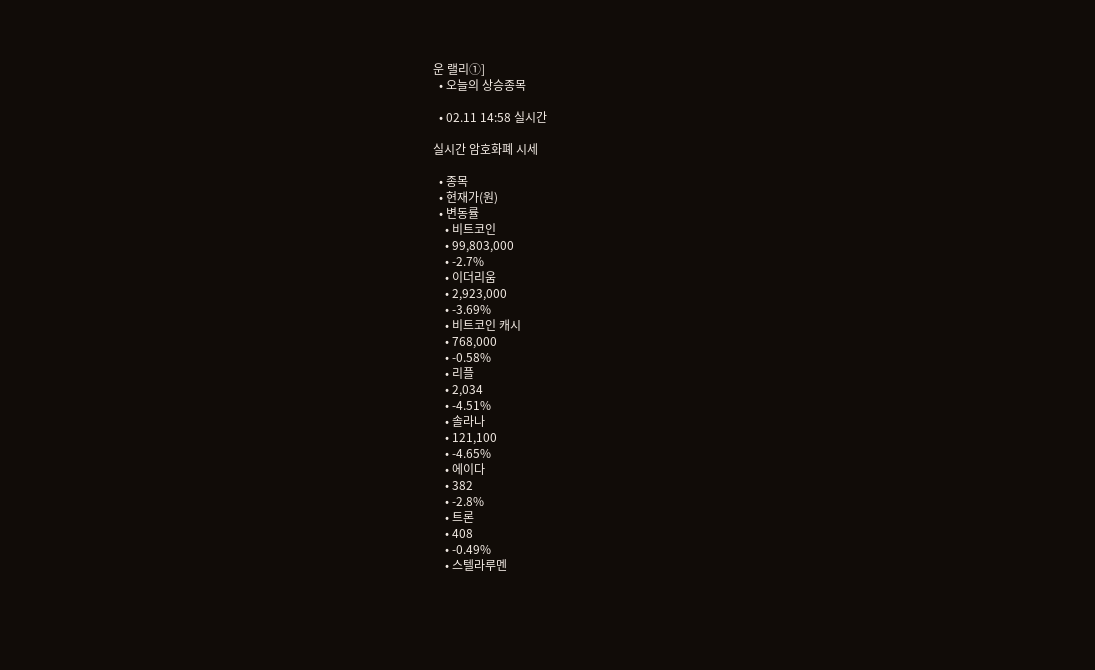운 랠리①]
  • 오늘의 상승종목

  • 02.11 14:58 실시간

실시간 암호화폐 시세

  • 종목
  • 현재가(원)
  • 변동률
    • 비트코인
    • 99,803,000
    • -2.7%
    • 이더리움
    • 2,923,000
    • -3.69%
    • 비트코인 캐시
    • 768,000
    • -0.58%
    • 리플
    • 2,034
    • -4.51%
    • 솔라나
    • 121,100
    • -4.65%
    • 에이다
    • 382
    • -2.8%
    • 트론
    • 408
    • -0.49%
    • 스텔라루멘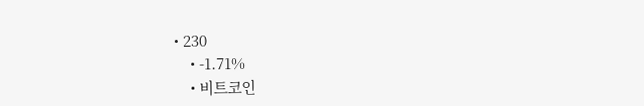• 230
    • -1.71%
    • 비트코인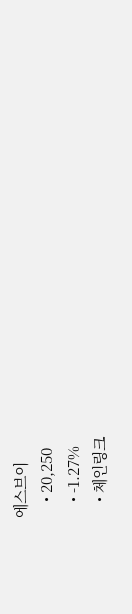에스브이
    • 20,250
    • -1.27%
    • 체인링크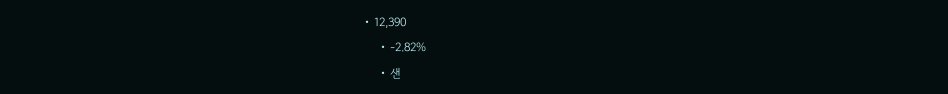• 12,390
    • -2.82%
    • 샌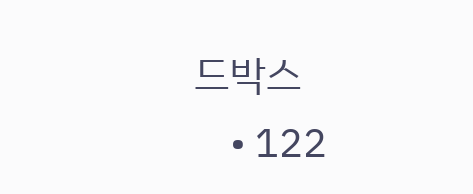드박스
    • 122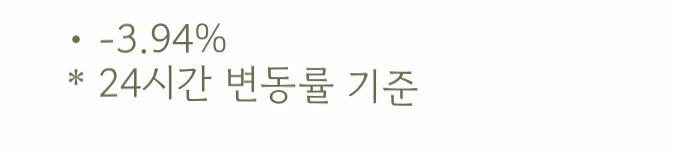• -3.94%
* 24시간 변동률 기준